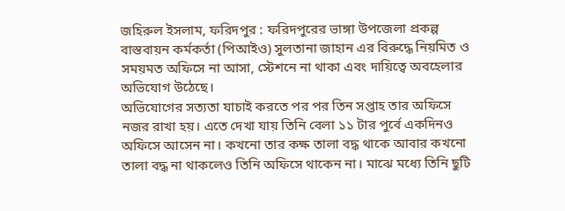জহিরুল ইসলাম, ফরিদপুর : ফরিদপুরের ভাঙ্গা উপজেলা প্রকল্প বাস্তবায়ন কর্মকর্তা (পিআইও) সুলতানা জাহান এর বিরুদ্ধে নিয়মিত ও সময়মত অফিসে না আসা, স্টেশনে না থাকা এবং দায়িত্বে অবহেলার অভিযোগ উঠেছে।
অভিযোগের সত্যতা যাচাই করতে পর পর তিন সপ্তাহ তার অফিসে নজর রাখা হয়। এতে দেখা যায় তিনি বেলা ১১ টার পুর্বে একদিনও অফিসে আসেন না। কখনো তার কক্ষ তালা বদ্ধ থাকে আবার কখনো তালা বদ্ধ না থাকলেও তিনি অফিসে থাকেন না। মাঝে মধ্যে তিনি ছুটি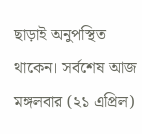ছাড়াই অনুপস্থিত থাকেন। সর্বশেষ আজ মঙ্গলবার (২১ এপ্রিল)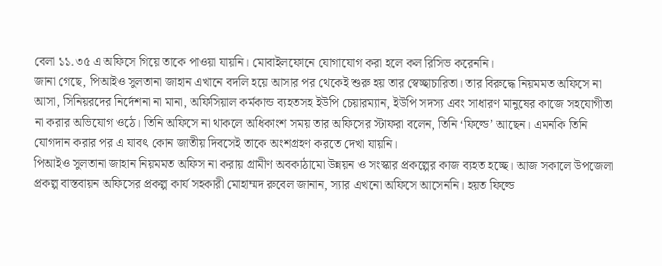বেলা ১১.৩৫ এ অফিসে গিয়ে তাকে পাওয়া যায়নি। মোবাইলফোনে যোগাযোগ করা হলে কল রিসিভ করেননি।
জানা গেছে, পিআইও সুলতানা জাহান এখানে বদলি হয়ে আসার পর থেকেই শুরু হয় তার স্বেচ্ছাচারিতা। তার বিরুদ্ধে নিয়মমত অফিসে না আসা, সিনিয়রদের নির্দেশনা না মানা, অফিসিয়াল কর্মকান্ড ব্যহতসহ ইউপি চেয়ারম্যান, ইউপি সদস্য এবং সাধারণ মানুষের কাজে সহযোগীতা না করার অভিযোগ ওঠে। তিনি অফিসে না থাকলে অধিকাংশ সময় তার অফিসের স্টাফরা বলেন, তিনি ‘ফিল্ডে’ আছেন। এমনকি তিনি যোগদান করার পর এ যাবৎ কোন জাতীয় দিবসেই তাকে অংশগ্রহণ করতে দেখা যায়নি।
পিআইও সুলতানা জাহান নিয়মমত অফিস না করায় গ্রামীণ অবকাঠামো উন্নয়ন ও সংস্কার প্রকল্পের কাজ ব্যহত হচ্ছে। আজ সকালে উপজেলা প্রকল্প বাস্তবায়ন অফিসের প্রকল্প কার্য সহকারী মোহাম্মদ রুবেল জানান, স্যার এখনো অফিসে আসেননি। হয়ত ফিল্ডে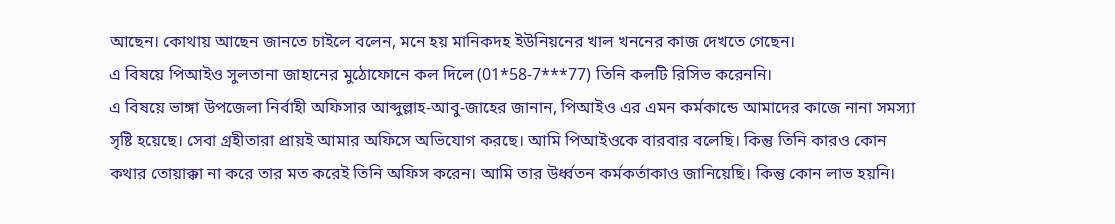আছেন। কোথায় আছেন জানতে চাইলে বলেন, মনে হয় মানিকদহ ইউনিয়নের খাল খননের কাজ দেখতে গেছেন।
এ বিষয়ে পিআইও সুলতানা জাহানের মুঠোফোনে কল দিলে (01*58-7***77) তিনি কলটি রিসিভ করেননি।
এ বিষয়ে ভাঙ্গা উপজেলা নির্বাহী অফিসার আব্দুল্লাহ-আবু-জাহের জানান, পিআইও এর এমন কর্মকান্ডে আমাদের কাজে নানা সমস্যা সৃষ্টি হয়েছে। সেবা গ্রহীতারা প্রায়ই আমার অফিসে অভিযোগ করছে। আমি পিআইওকে বারবার বলেছি। কিন্তু তিনি কারও কোন কথার তোয়াক্কা না করে তার মত করেই তিনি অফিস করেন। আমি তার উর্ধ্বতন কর্মকর্তাকাও জানিয়েছি। কিন্তু কোন লাভ হয়নি।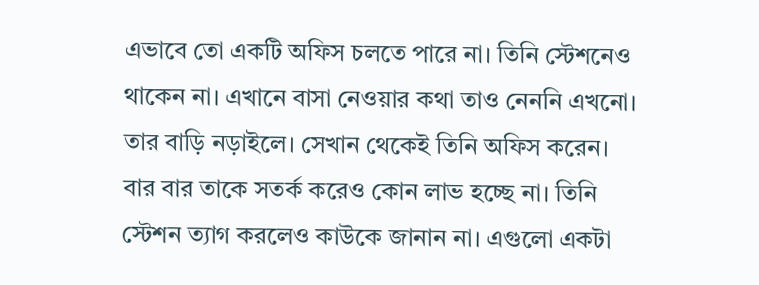এভাবে তো একটি অফিস চলতে পারে না। তিনি স্টেশনেও থাকেন না। এখানে বাসা নেওয়ার কথা তাও নেননি এখনো। তার বাড়ি নড়াইলে। সেখান থেকেই তিনি অফিস করেন। বার বার তাকে সতর্ক করেও কোন লাভ হচ্ছে না। তিনি স্টেশন ত্যাগ করলেও কাউকে জানান না। এগুলো একটা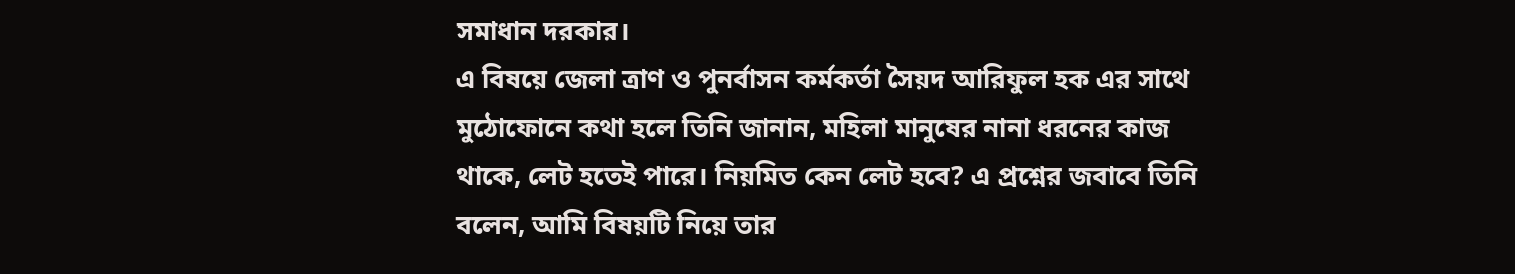সমাধান দরকার।
এ বিষয়ে জেলা ত্রাণ ও পুনর্বাসন কর্মকর্তা সৈয়দ আরিফুল হক এর সাথে মুঠোফোনে কথা হলে তিনি জানান, মহিলা মানুষের নানা ধরনের কাজ থাকে, লেট হতেই পারে। নিয়মিত কেন লেট হবে? এ প্রশ্নের জবাবে তিনি বলেন, আমি বিষয়টি নিয়ে তার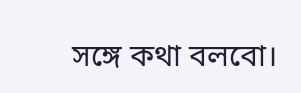সঙ্গে কথা বলবো।